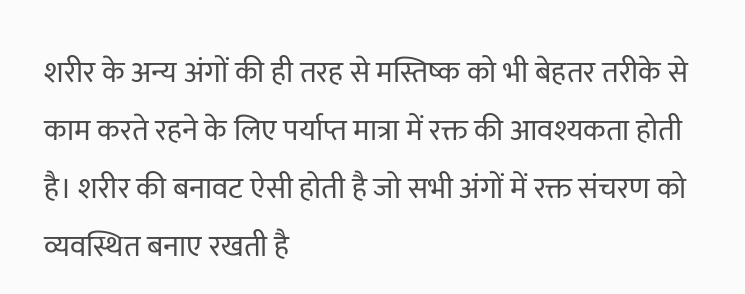शरीर के अन्य अंगों की ही तरह से मस्तिष्क को भी बेहतर तरीके से काम करते रहने के लिए पर्याप्त मात्रा में रक्त की आवश्यकता होती है। शरीर की बनावट ऐसी होती है जो सभी अंगों में रक्त संचरण को व्यवस्थित बनाए रखती है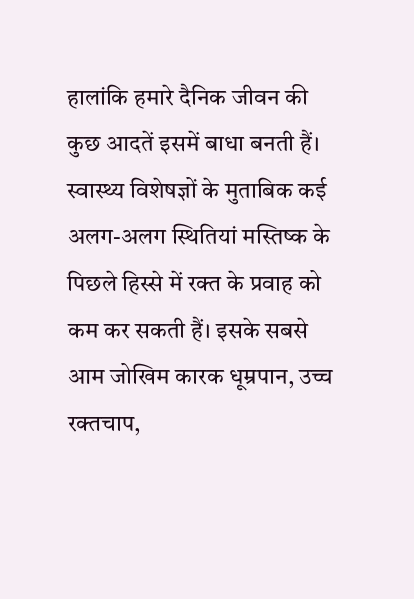हालांकि हमारे दैनिक जीवन की कुछ आदतें इसमें बाधा बनती हैं। स्वास्थ्य विशेषज्ञों के मुताबिक कई अलग-अलग स्थितियां मस्तिष्क के पिछले हिस्से में रक्त के प्रवाह को कम कर सकती हैं। इसके सबसे आम जोखिम कारक धूम्रपान, उच्च रक्तचाप,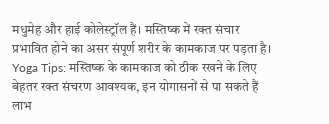मधुमेह और हाई कोलेस्ट्रॉल हैं। मस्तिष्क में रक्त संचार प्रभावित होने का असर संपूर्ण शरीर के कामकाज पर पड़ता है।
Yoga Tips: मस्तिष्क के कामकाज को ठीक रखने के लिए बेहतर रक्त संचरण आवश्यक, इन योगासनों से पा सकते हैं लाभ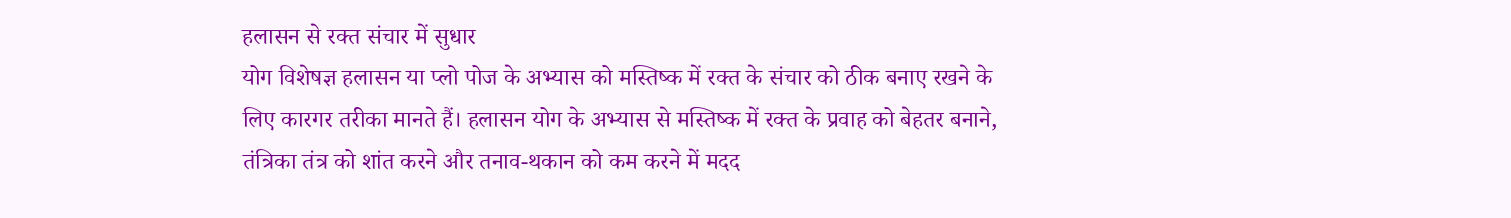हलासन से रक्त संचार में सुधार
योग विशेषज्ञ हलासन या प्लो पोज के अभ्यास को मस्तिष्क में रक्त के संचार को ठीक बनाए रखने के लिए कारगर तरीका मानते हैं। हलासन योग के अभ्यास से मस्तिष्क में रक्त के प्रवाह को बेहतर बनाने, तंत्रिका तंत्र को शांत करने और तनाव-थकान को कम करने में मदद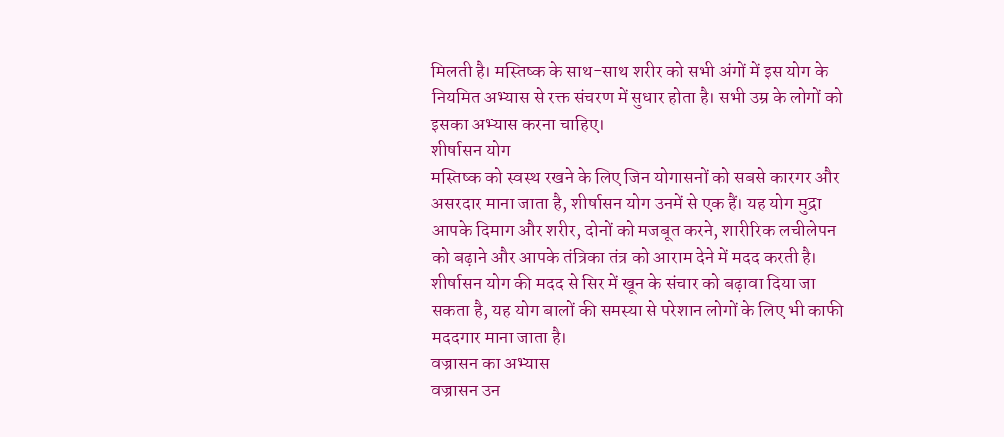मिलती है। मस्तिष्क के साथ-साथ शरीर को सभी अंगों में इस योग के नियमित अभ्यास से रक्त संचरण में सुधार होता है। सभी उम्र के लोगों को इसका अभ्यास करना चाहिए।
शीर्षासन योग
मस्तिष्क को स्वस्थ रखने के लिए जिन योगासनों को सबसे कारगर और असरदार माना जाता है, शीर्षासन योग उनमें से एक हैं। यह योग मुद्रा आपके दिमाग और शरीर, दोनों को मजबूत करने, शारीरिक लचीलेपन को बढ़ाने और आपके तंत्रिका तंत्र को आराम देने में मदद करती है। शीर्षासन योग की मदद से सिर में खून के संचार को बढ़ावा दिया जा सकता है, यह योग बालों की समस्या से परेशान लोगों के लिए भी काफी मददगार माना जाता है।
वज्रासन का अभ्यास
वज्रासन उन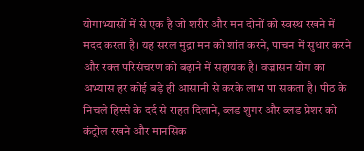योगाभ्यासों में से एक है जो शरीर और मन दोनों को स्वस्थ रखने में मदद करता है। यह सरल मुद्रा मन को शांत करने, पाचन में सुधार करने और रक्त परिसंचरण को बढ़ाने में सहायक है। वज्रासन योग का अभ्यास हर कोई बड़े ही आसानी से करके लाभ पा सकता है। पीठ के निचले हिस्से के दर्द से राहत दिलाने, ब्लड शुगर और ब्लड प्रेशर को कंट्रोल रखने और मानसिक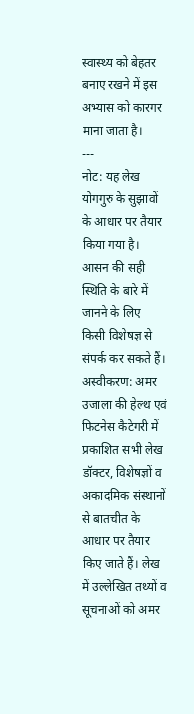स्वास्थ्य को बेहतर बनाए रखने में इस अभ्यास को कारगर माना जाता है।
---
नोट: यह लेख योगगुरु के सुझावों के आधार पर तैयार किया गया है। आसन की सही स्थिति के बारे में जानने के लिए किसी विशेषज्ञ से संपर्क कर सकते हैं।
अस्वीकरण: अमर उजाला की हेल्थ एवं फिटनेस कैटेगरी में प्रकाशित सभी लेख डॉक्टर, विशेषज्ञों व अकादमिक संस्थानों से बातचीत के आधार पर तैयार किए जाते हैं। लेख में उल्लेखित तथ्यों व सूचनाओं को अमर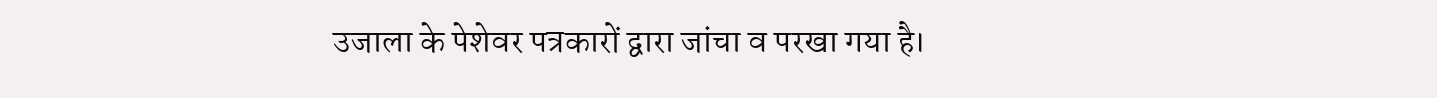उजाला के पेशेवर पत्रकारों द्वारा जांचा व परखा गया है।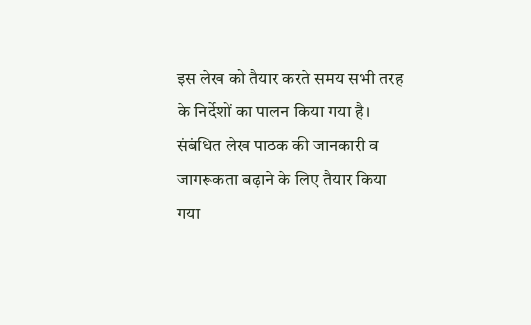इस लेख को तैयार करते समय सभी तरह के निर्देशों का पालन किया गया है। संबंधित लेख पाठक की जानकारी व जागरूकता बढ़ाने के लिए तैयार किया गया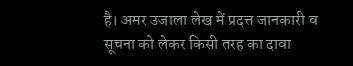है। अमर उजाला लेख में प्रदत्त जानकारी व सूचना को लेकर किसी तरह का दावा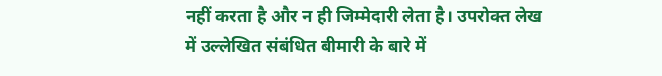नहीं करता है और न ही जिम्मेदारी लेता है। उपरोक्त लेख में उल्लेखित संबंधित बीमारी के बारे में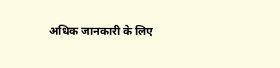अधिक जानकारी के लिए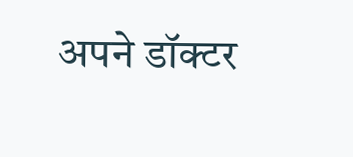अपने डॉक्टर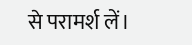से परामर्श लें।